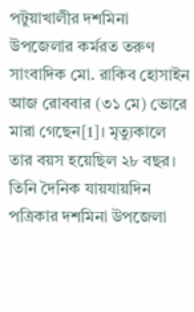পটুয়াখালীর দশমিনা উপজেলার কর্মরত তরুণ সাংবাদিক মো. রাকিব হোসাইন আজ রোববার (৩১ মে) ভোরে মারা গেছেন[1]। মৃত্যুকালে তার বয়স হয়েছিল ২৮ বছর। তিনি দৈনিক যায়যায়দিন পত্রিকার দশমিনা উপজেলা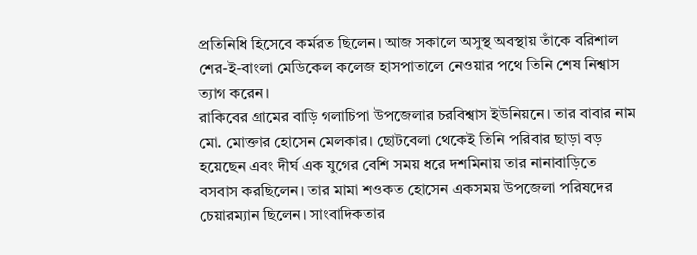প্রতিনিধি হিসেবে কর্মরত ছিলেন। আজ সকালে অসুস্থ অবস্থায় তাঁকে বরিশাল শের-ই-বাংলা মেডিকেল কলেজ হাসপাতালে নেওয়ার পথে তিনি শেষ নিশ্বাস ত্যাগ করেন।
রাকিবের গ্রামের বাড়ি গলাচিপা উপজেলার চরবিশ্বাস ইউনিয়নে। তার বাবার নাম মো. মোক্তার হোসেন মেলকার। ছোটবেলা থেকেই তিনি পরিবার ছাড়া বড় হয়েছেন এবং দীর্ঘ এক যুগের বেশি সময় ধরে দশমিনায় তার নানাবাড়িতে বসবাস করছিলেন। তার মামা শওকত হোসেন একসময় উপজেলা পরিষদের চেয়ারম্যান ছিলেন। সাংবাদিকতার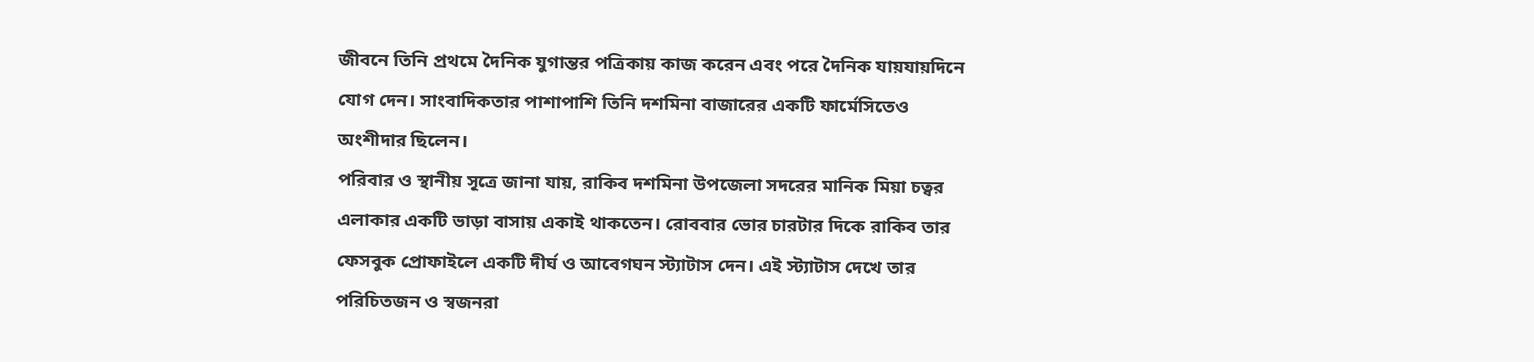জীবনে তিনি প্রথমে দৈনিক যুগান্তর পত্রিকায় কাজ করেন এবং পরে দৈনিক যায়যায়দিনে যোগ দেন। সাংবাদিকতার পাশাপাশি তিনি দশমিনা বাজারের একটি ফার্মেসিতেও অংশীদার ছিলেন।
পরিবার ও স্থানীয় সূত্রে জানা যায়, রাকিব দশমিনা উপজেলা সদরের মানিক মিয়া চত্বর এলাকার একটি ভাড়া বাসায় একাই থাকতেন। রোববার ভোর চারটার দিকে রাকিব তার ফেসবুক প্রোফাইলে একটি দীর্ঘ ও আবেগঘন স্ট্যাটাস দেন। এই স্ট্যাটাস দেখে তার পরিচিতজন ও স্বজনরা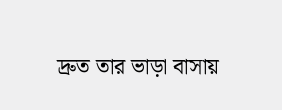দ্রুত তার ভাড়া বাসায়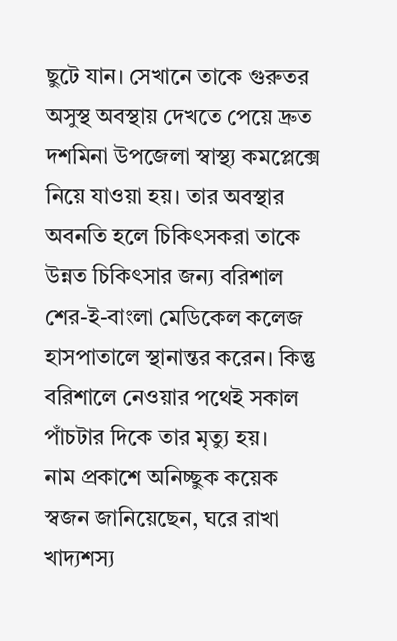ছুটে যান। সেখানে তাকে গুরুতর অসুস্থ অবস্থায় দেখতে পেয়ে দ্রুত দশমিনা উপজেলা স্বাস্থ্য কমপ্লেক্সে নিয়ে যাওয়া হয়। তার অবস্থার অবনতি হলে চিকিৎসকরা তাকে উন্নত চিকিৎসার জন্য বরিশাল শের-ই-বাংলা মেডিকেল কলেজ হাসপাতালে স্থানান্তর করেন। কিন্তু বরিশালে নেওয়ার পথেই সকাল পাঁচটার দিকে তার মৃত্যু হয়।
নাম প্রকাশে অনিচ্ছুক কয়েক স্বজন জানিয়েছেন, ঘরে রাখা খাদ্যশস্য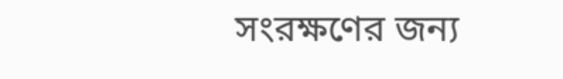সংরক্ষণের জন্য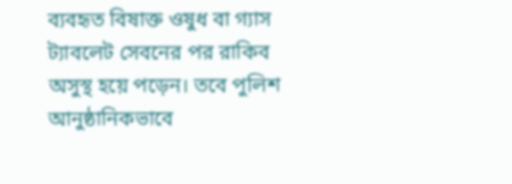ব্যবহৃত বিষাক্ত ওষুধ বা গ্যাস ট্যাবলেট সেবনের পর রাকিব অসুস্থ হয়ে পড়েন। তবে পুলিশ আনুষ্ঠানিকভাবে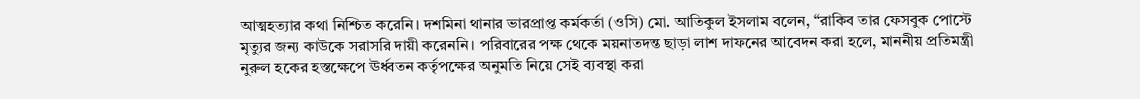আত্মহত্যার কথা নিশ্চিত করেনি। দশমিনা থানার ভারপ্রাপ্ত কর্মকর্তা (ওসি) মো. আতিকুল ইসলাম বলেন, “রাকিব তার ফেসবুক পোস্টে মৃত্যুর জন্য কাউকে সরাসরি দায়ী করেননি। পরিবারের পক্ষ থেকে ময়নাতদন্ত ছাড়া লাশ দাফনের আবেদন করা হলে, মাননীয় প্রতিমন্ত্রী নুরুল হকের হস্তক্ষেপে ঊর্ধ্বতন কর্তৃপক্ষের অনুমতি নিয়ে সেই ব্যবস্থা করা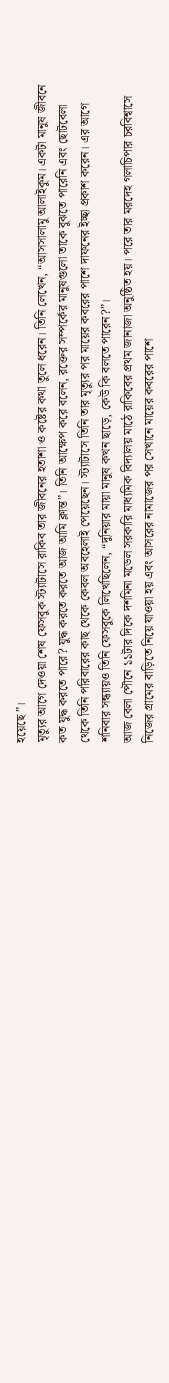হয়েছে”।
মৃত্যুর আগে দেওয়া শেষ ফেসবুক স্ট্যাটাসে রাকিব তার জীবনের হতাশা ও কষ্টের কথা তুলে ধরেন। তিনি লেখেন, “আসসালামু আলাইকুম। একটা মানুষ জীবনে কত যুদ্ধ করতে পারে? যুদ্ধ করতে করতে আজ আমি ক্লান্ত”। তিনি আক্ষেপ করে বলেন, রক্তের সম্পর্কের মানুষগুলো তাকে বুঝতে পারেনি এবং ছোটবেলা থেকে তিনি পরিবারের কাছ থেকে কেবল অবহেলাই পেয়েছেন। স্ট্যাটাসে তিনি তার মৃত্যুর পর মায়ের কবরের পাশে দাফনের ইচ্ছা প্রকাশ করেন। এর আগে শনিবার সন্ধ্যায়ও তিনি ফেসবুকে লিখেছিলেন, “দুনিয়ার মায়া মানুষ কখন ছাড়ে, কেউ কি বলতে পারেন?”।
আজ বেলা পৌনে ১১টার দিকে দশমিনা মডেল সরকারি মাধ্যমিক বিদ্যালয় মাঠে রাকিবের প্রথম জানাজা অনুষ্ঠিত হয়। পরে তার মরদেহ গলাচিপার চরবিশ্বাসে নিজের গ্রামের বাড়িতে নিয়ে যাওয়া হয় এবং আসরের নামাজের পর সেখানে মায়ের কবরের পাশে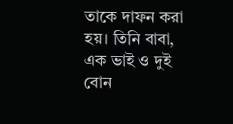তাকে দাফন করা হয়। তিনি বাবা, এক ভাই ও দুই বোন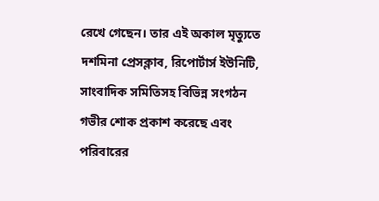রেখে গেছেন। তার এই অকাল মৃত্যুতে দশমিনা প্রেসক্লাব, রিপোর্টার্স ইউনিটি, সাংবাদিক সমিতিসহ বিভিন্ন সংগঠন গভীর শোক প্রকাশ করেছে এবং পরিবারের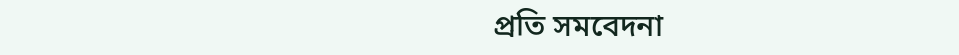প্রতি সমবেদনা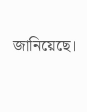জানিয়েছে।